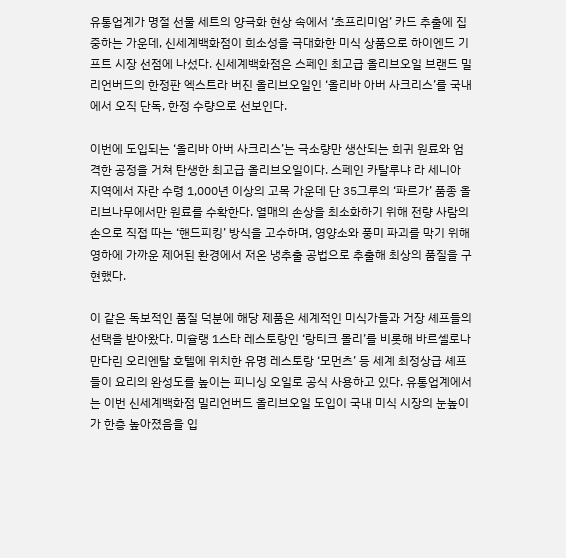유통업계가 명절 선물 세트의 양극화 현상 속에서 ‘초프리미엄’ 카드 추출에 집중하는 가운데, 신세계백화점이 희소성을 극대화한 미식 상품으로 하이엔드 기프트 시장 선점에 나섰다. 신세계백화점은 스페인 최고급 올리브오일 브랜드 밀리언버드의 한정판 엑스트라 버진 올리브오일인 ‘올리바 아버 사크리스’를 국내에서 오직 단독, 한정 수량으로 선보인다.

이번에 도입되는 ‘올리바 아버 사크리스’는 극소량만 생산되는 희귀 원료와 엄격한 공정을 거쳐 탄생한 최고급 올리브오일이다. 스페인 카탈루냐 라 세니아 지역에서 자란 수령 1,000년 이상의 고목 가운데 단 35그루의 ‘파르가’ 품종 올리브나무에서만 원료를 수확한다. 열매의 손상을 최소화하기 위해 전량 사람의 손으로 직접 따는 ‘핸드피킹’ 방식을 고수하며, 영양소와 풍미 파괴를 막기 위해 영하에 가까운 제어된 환경에서 저온 냉추출 공법으로 추출해 최상의 품질을 구현했다.

이 같은 독보적인 품질 덕분에 해당 제품은 세계적인 미식가들과 거장 셰프들의 선택을 받아왔다. 미슐랭 1스타 레스토랑인 ‘랑티크 몰리’를 비롯해 바르셀로나 만다린 오리엔탈 호텔에 위치한 유명 레스토랑 ‘모먼츠’ 등 세계 최정상급 셰프들이 요리의 완성도를 높이는 피니싱 오일로 공식 사용하고 있다. 유통업계에서는 이번 신세계백화점 밀리언버드 올리브오일 도입이 국내 미식 시장의 눈높이가 한층 높아졌음을 입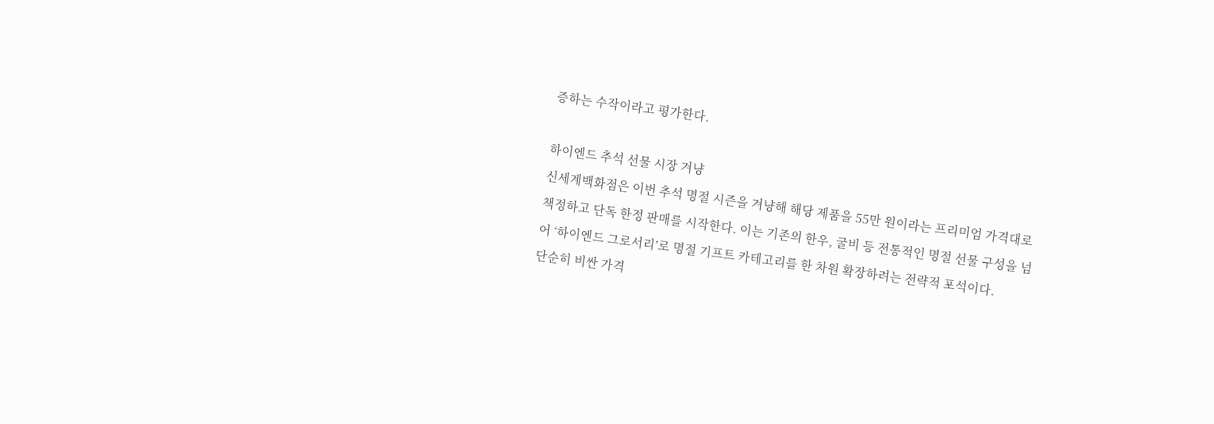증하는 수작이라고 평가한다.

하이엔드 추석 선물 시장 겨냥
신세계백화점은 이번 추석 명절 시즌을 겨냥해 해당 제품을 55만 원이라는 프리미엄 가격대로 책정하고 단독 한정 판매를 시작한다. 이는 기존의 한우, 굴비 등 전통적인 명절 선물 구성을 넘어 ‘하이엔드 그로서리’로 명절 기프트 카테고리를 한 차원 확장하려는 전략적 포석이다.
단순히 비싼 가격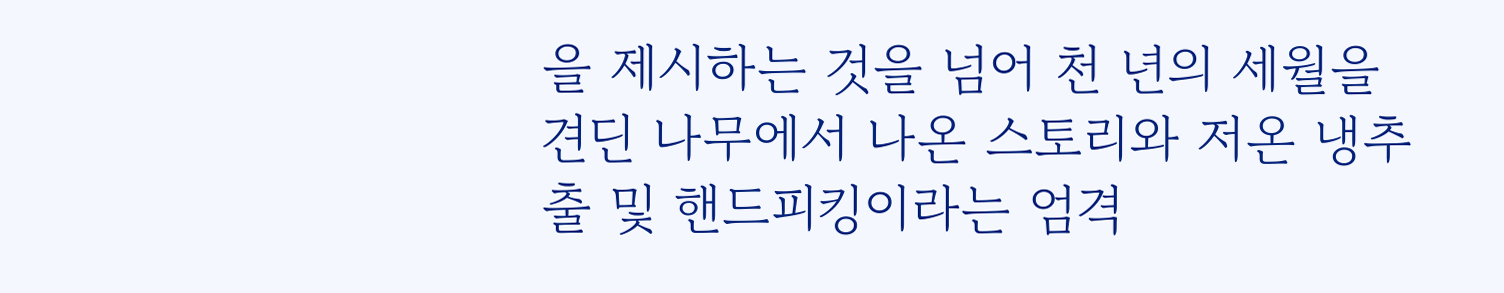을 제시하는 것을 넘어 천 년의 세월을 견딘 나무에서 나온 스토리와 저온 냉추출 및 핸드피킹이라는 엄격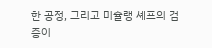한 공정, 그리고 미슐랭 셰프의 검증이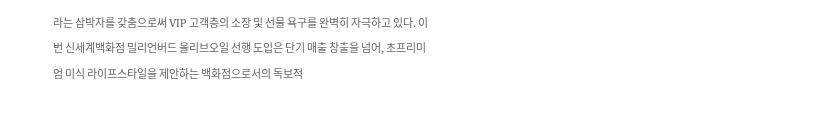라는 삼박자를 갖춤으로써 VIP 고객층의 소장 및 선물 욕구를 완벽히 자극하고 있다. 이번 신세계백화점 밀리언버드 올리브오일 선행 도입은 단기 매출 창출을 넘어, 초프리미엄 미식 라이프스타일을 제안하는 백화점으로서의 독보적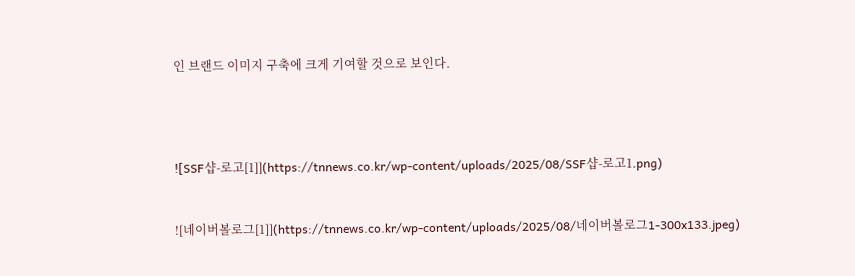인 브랜드 이미지 구축에 크게 기여할 것으로 보인다.




![SSF샵-로고[1]](https://tnnews.co.kr/wp-content/uploads/2025/08/SSF샵-로고1.png)


![네이버볼로그[1]](https://tnnews.co.kr/wp-content/uploads/2025/08/네이버볼로그1-300x133.jpeg)